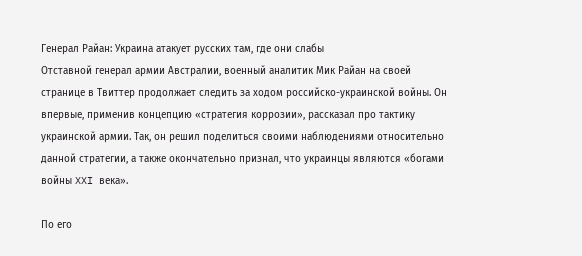Генерал Райан: Украина атакует русских там, где они слабы
Отставной генерал армии Австралии, военный аналитик Мик Райан на своей странице в Твиттер продолжает следить за ходом российско-украинской войны. Он впервые, применив концепцию «стратегия коррозии», рассказал про тактику украинской армии. Так, он решил поделиться своими наблюдениями относительно данной стратегии, а также окончательно признал, что украинцы являются «богами войны XXI века».

По его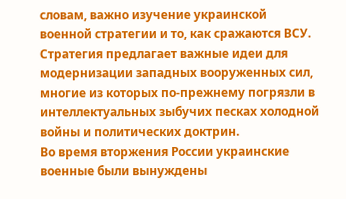словам, важно изучение украинской военной стратегии и то, как сражаются ВСУ. Стратегия предлагает важные идеи для модернизации западных вооруженных сил, многие из которых по-прежнему погрязли в интеллектуальных зыбучих песках холодной войны и политических доктрин.
Во время вторжения России украинские военные были вынуждены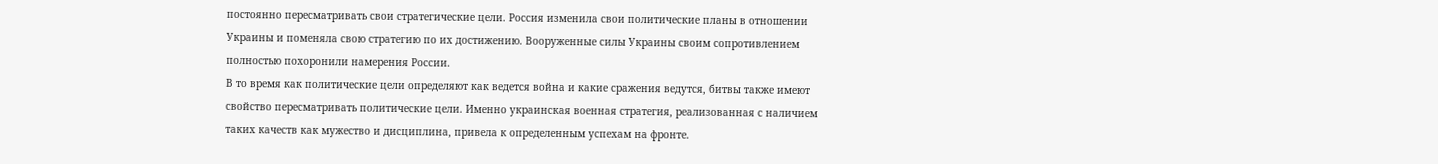постоянно пересматривать свои стратегические цели. Россия изменила свои политические планы в отношении Украины и поменяла свою стратегию по их достижению. Вооруженные силы Украины своим сопротивлением полностью похоронили намерения России.
В то время как политические цели определяют как ведется война и какие сражения ведутся, битвы также имеют свойство пересматривать политические цели. Именно украинская военная стратегия, реализованная с наличием таких качеств как мужество и дисциплина, привела к определенным успехам на фронте.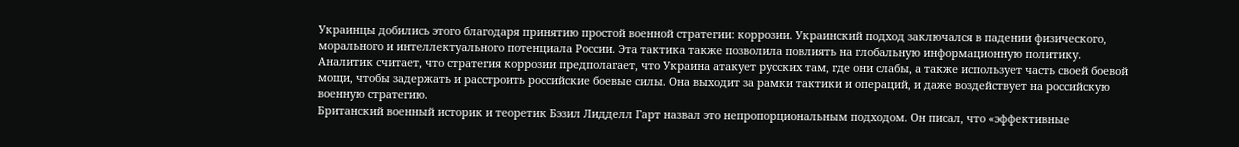Украинцы добились этого благодаря принятию простой военной стратегии: коррозии. Украинский подход заключался в падении физического, морального и интеллектуального потенциала России. Эта тактика также позволила повлиять на глобальную информационную политику.
Аналитик считает, что стратегия коррозии предполагает, что Украина атакует русских там, где они слабы, а также использует часть своей боевой мощи, чтобы задержать и расстроить российские боевые силы. Она выходит за рамки тактики и операций, и даже воздействует на российскую военную стратегию.
Британский военный историк и теоретик Бэзил Лидделл Гарт назвал это непропорциональным подходом. Он писал, что «эффективные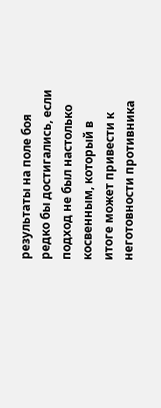результаты на поле боя редко бы достигались, если подход не был настолько косвенным, который в итоге может привести к неготовности противника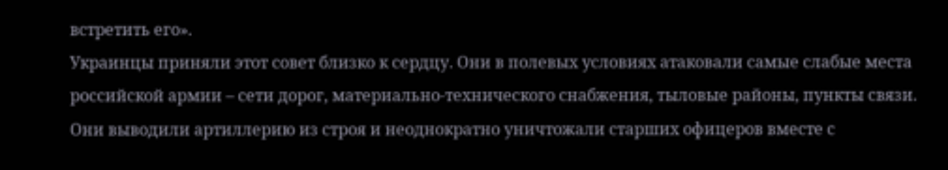встретить его».
Украинцы приняли этот совет близко к сердцу. Они в полевых условиях атаковали самые слабые места российской армии – сети дорог, материально-технического снабжения, тыловые районы, пункты связи. Они выводили артиллерию из строя и неоднократно уничтожали старших офицеров вместе с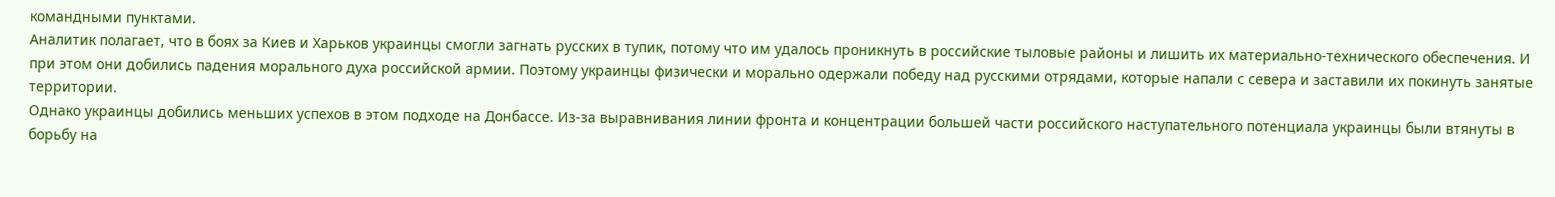командными пунктами.
Аналитик полагает, что в боях за Киев и Харьков украинцы смогли загнать русских в тупик, потому что им удалось проникнуть в российские тыловые районы и лишить их материально-технического обеспечения. И при этом они добились падения морального духа российской армии. Поэтому украинцы физически и морально одержали победу над русскими отрядами, которые напали с севера и заставили их покинуть занятые территории.
Однако украинцы добились меньших успехов в этом подходе на Донбассе. Из-за выравнивания линии фронта и концентрации большей части российского наступательного потенциала украинцы были втянуты в борьбу на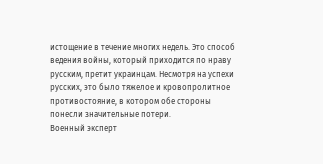истощение в течение многих недель. Это способ ведения войны, который приходится по нраву русским, претит украинцам. Несмотря на успехи русских, это было тяжелое и кровопролитное противостояние, в котором обе стороны понесли значительные потери.
Военный эксперт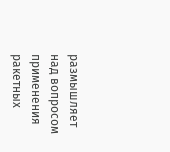размышляет над вопросом применения ракетных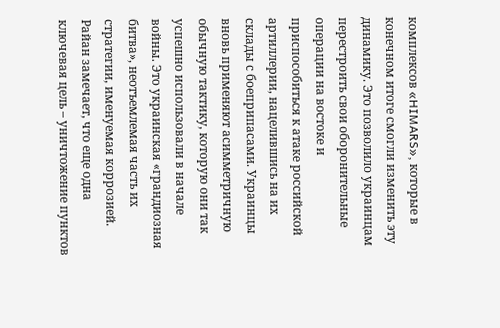комплексов «HIMARS», которые в конечном итоге смогли изменить эту динамику. Это позволило украинцам перестроить свои оборонительные операции на востоке и приспособиться к атаке российской артиллерии, нацелившись на их склады с боеприпасами. Украинцы вновь применяют асимметричную обычную тактику, которую они так успешно использовали в начале войны. Это украинская «грандиозная битва», неотъемлемая часть их стратегии, именуемая коррозией.
Райан замечает, что еще одна ключевая цель – уничтожение пунктов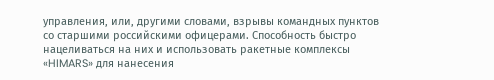управления, или, другими словами, взрывы командных пунктов со старшими российскими офицерами. Способность быстро нацеливаться на них и использовать ракетные комплексы «HIMARS» для нанесения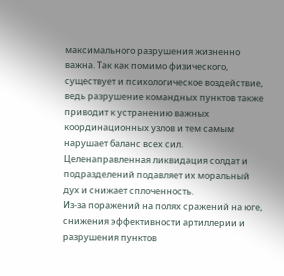максимального разрушения жизненно важна. Так как помимо физического, существует и психологическое воздействие, ведь разрушение командных пунктов также приводит к устранению важных координационных узлов и тем самым нарушает баланс всех сил. Целенаправленная ликвидация солдат и подразделений подавляет их моральный дух и снижает сплоченность.
Из-за поражений на полях сражений на юге, снижения эффективности артиллерии и разрушения пунктов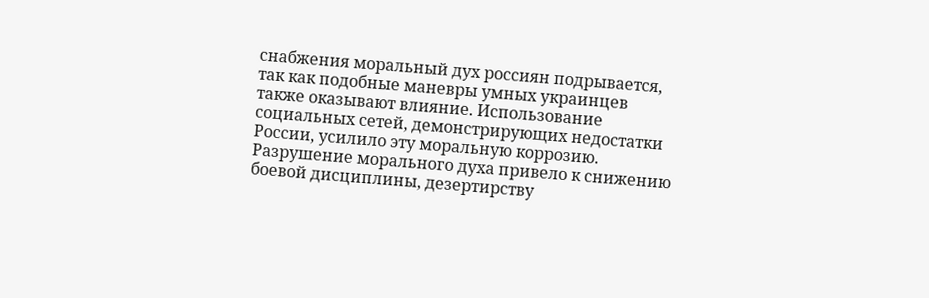снабжения моральный дух россиян подрывается, так как подобные маневры умных украинцев также оказывают влияние. Использование социальных сетей, демонстрирующих недостатки России, усилило эту моральную коррозию. Разрушение морального духа привело к снижению боевой дисциплины, дезертирству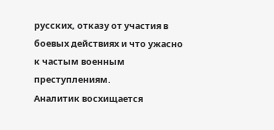русских, отказу от участия в боевых действиях и что ужасно к частым военным преступлениям.
Аналитик восхищается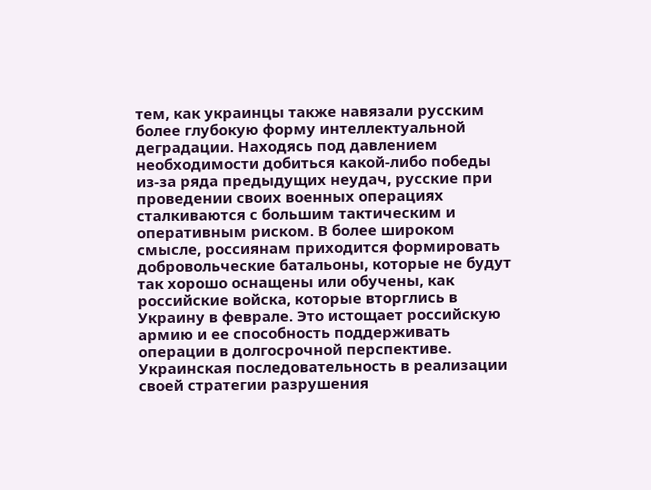тем, как украинцы также навязали русским более глубокую форму интеллектуальной деградации. Находясь под давлением необходимости добиться какой-либо победы из-за ряда предыдущих неудач, русские при проведении своих военных операциях сталкиваются с большим тактическим и оперативным риском. В более широком смысле, россиянам приходится формировать добровольческие батальоны, которые не будут так хорошо оснащены или обучены, как российские войска, которые вторглись в Украину в феврале. Это истощает российскую армию и ее способность поддерживать операции в долгосрочной перспективе.
Украинская последовательность в реализации своей стратегии разрушения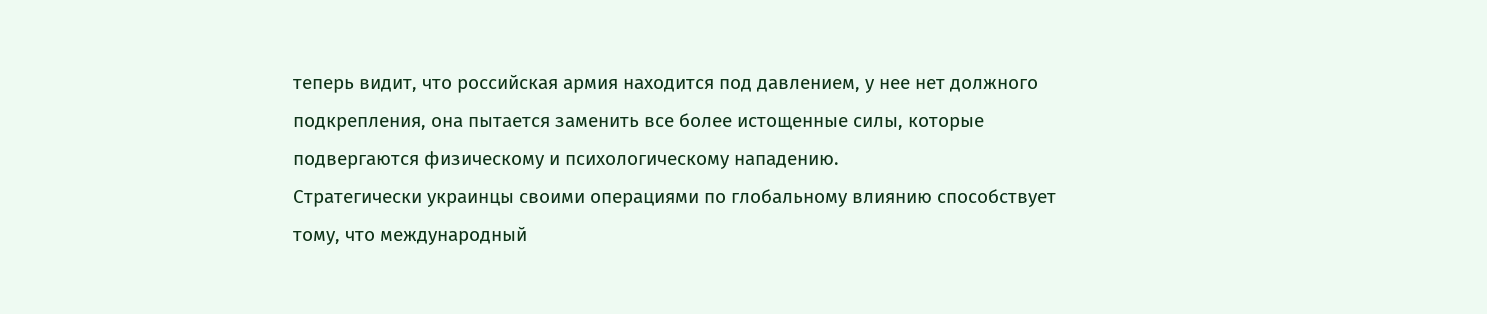теперь видит, что российская армия находится под давлением, у нее нет должного подкрепления, она пытается заменить все более истощенные силы, которые подвергаются физическому и психологическому нападению.
Стратегически украинцы своими операциями по глобальному влиянию способствует тому, что международный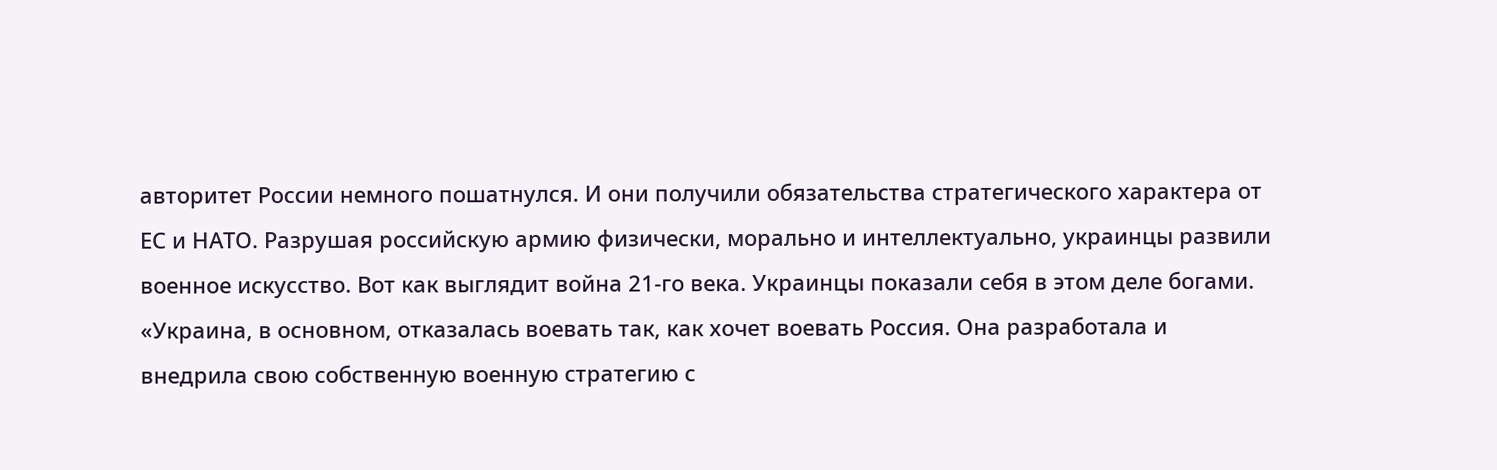авторитет России немного пошатнулся. И они получили обязательства стратегического характера от ЕС и НАТО. Разрушая российскую армию физически, морально и интеллектуально, украинцы развили военное искусство. Вот как выглядит война 21-го века. Украинцы показали себя в этом деле богами.
«Украина, в основном, отказалась воевать так, как хочет воевать Россия. Она разработала и внедрила свою собственную военную стратегию с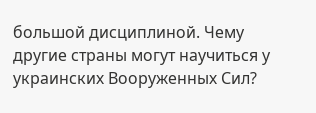большой дисциплиной. Чему другие страны могут научиться у украинских Вооруженных Сил?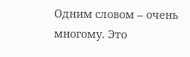Одним словом – очень многому. Это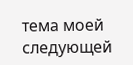тема моей следующей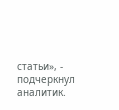статьи», - подчеркнул аналитик.